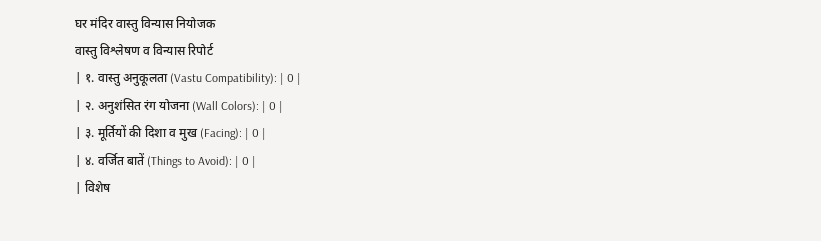घर मंदिर वास्तु विन्यास नियोजक
वास्तु विश्लेषण व विन्यास रिपोर्ट
| १. वास्तु अनुकूलता (Vastu Compatibility): | 0 |
| २. अनुशंसित रंग योजना (Wall Colors): | 0 |
| ३. मूर्तियों की दिशा व मुख (Facing): | 0 |
| ४. वर्जित बातें (Things to Avoid): | 0 |
| विशेष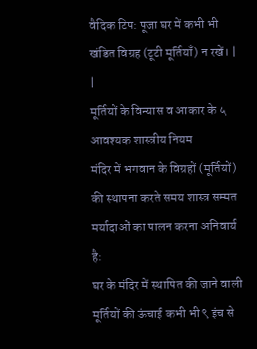वैदिक टिप: पूजा घर में कभी भी खंडित विग्रह (टूटी मूर्तियाँ) न रखें। | |
मूर्तियों के विन्यास व आकार के ५ आवश्यक शास्त्रीय नियम
मंदिर में भगवान के विग्रहों (मूर्तियों) की स्थापना करते समय शास्त्र सम्मत मर्यादाओं का पालन करना अनिवार्य है:
घर के मंदिर में स्थापित की जाने वाली मूर्तियों की ऊंचाई कभी भी ९ इंच से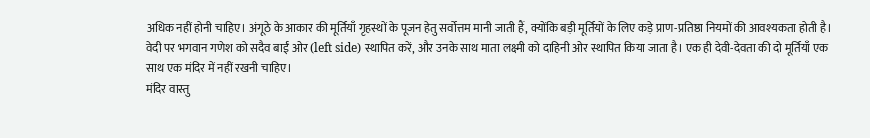अधिक नहीं होनी चाहिए। अंगूठे के आकार की मूर्तियाँ गृहस्थों के पूजन हेतु सर्वोत्तम मानी जाती हैं, क्योंकि बड़ी मूर्तियों के लिए कड़े प्राण-प्रतिष्ठा नियमों की आवश्यकता होती है।
वेदी पर भगवान गणेश को सदैव बाईं ओर (left side) स्थापित करें, और उनके साथ माता लक्ष्मी को दाहिनी ओर स्थापित किया जाता है। एक ही देवी-देवता की दो मूर्तियाँ एक साथ एक मंदिर में नहीं रखनी चाहिए।
मंदिर वास्तु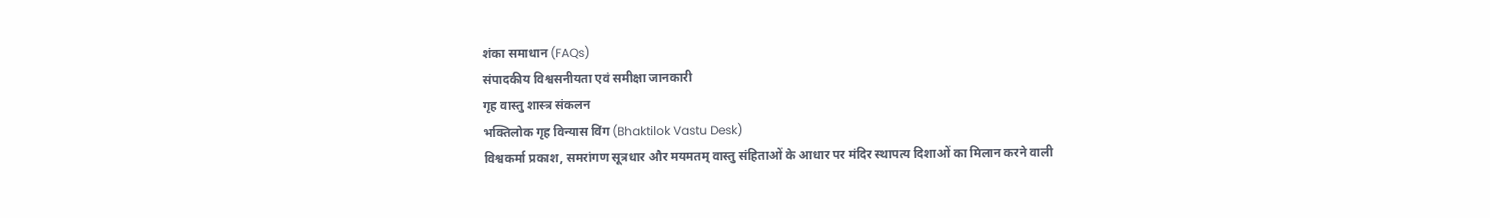शंका समाधान (FAQs)
संपादकीय विश्वसनीयता एवं समीक्षा जानकारी
गृह वास्तु शास्त्र संकलन
भक्तिलोक गृह विन्यास विंग (Bhaktilok Vastu Desk)
विश्वकर्मा प्रकाश, समरांगण सूत्रधार और मयमतम् वास्तु संहिताओं के आधार पर मंदिर स्थापत्य दिशाओं का मिलान करने वाली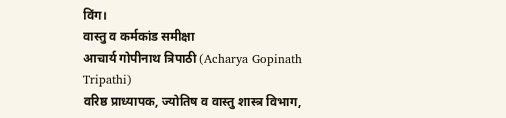विंग।
वास्तु व कर्मकांड समीक्षा
आचार्य गोपीनाथ त्रिपाठी (Acharya Gopinath Tripathi)
वरिष्ठ प्राध्यापक, ज्योतिष व वास्तु शास्त्र विभाग,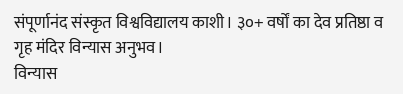संपूर्णानंद संस्कृत विश्वविद्यालय काशी। ३०+ वर्षों का देव प्रतिष्ठा व गृह मंदिर विन्यास अनुभव।
विन्यास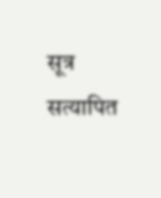सूत्र सत्यापित